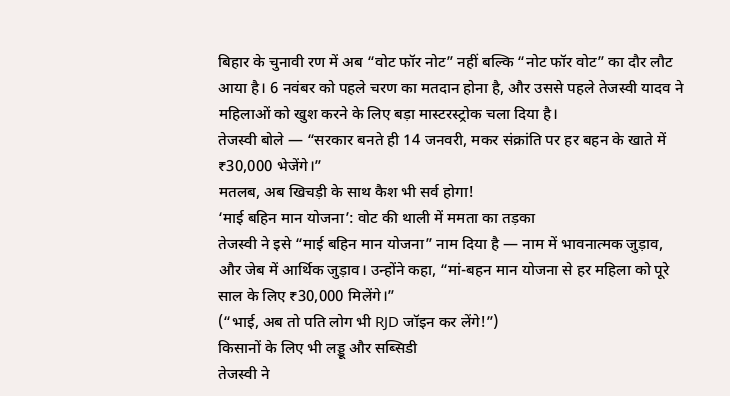बिहार के चुनावी रण में अब “वोट फॉर नोट” नहीं बल्कि “नोट फॉर वोट” का दौर लौट आया है। 6 नवंबर को पहले चरण का मतदान होना है, और उससे पहले तेजस्वी यादव ने महिलाओं को खुश करने के लिए बड़ा मास्टरस्ट्रोक चला दिया है।
तेजस्वी बोले — “सरकार बनते ही 14 जनवरी, मकर संक्रांति पर हर बहन के खाते में ₹30,000 भेजेंगे।”
मतलब, अब खिचड़ी के साथ कैश भी सर्व होगा!
‘माई बहिन मान योजना’: वोट की थाली में ममता का तड़का
तेजस्वी ने इसे “माई बहिन मान योजना” नाम दिया है — नाम में भावनात्मक जुड़ाव, और जेब में आर्थिक जुड़ाव। उन्होंने कहा, “मां-बहन मान योजना से हर महिला को पूरे साल के लिए ₹30,000 मिलेंगे।”
(“भाई, अब तो पति लोग भी RJD जॉइन कर लेंगे!”)
किसानों के लिए भी लड्डू और सब्सिडी
तेजस्वी ने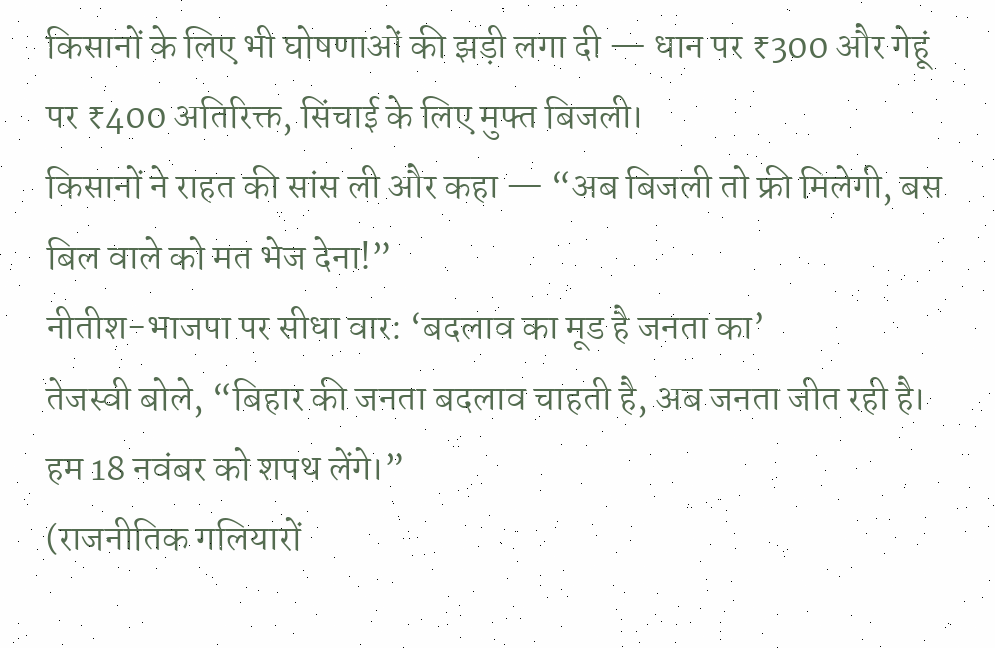किसानों के लिए भी घोषणाओं की झड़ी लगा दी — धान पर ₹300 और गेहूं पर ₹400 अतिरिक्त, सिंचाई के लिए मुफ्त बिजली।
किसानों ने राहत की सांस ली और कहा — “अब बिजली तो फ्री मिलेगी, बस बिल वाले को मत भेज देना!”
नीतीश-भाजपा पर सीधा वार: ‘बदलाव का मूड है जनता का’
तेजस्वी बोले, “बिहार की जनता बदलाव चाहती है, अब जनता जीत रही है। हम 18 नवंबर को शपथ लेंगे।”
(राजनीतिक गलियारों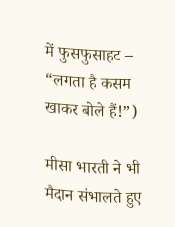में फुसफुसाहट – “लगता है कसम खाकर बोले हैं!”)

मीसा भारती ने भी मैदान संभालते हुए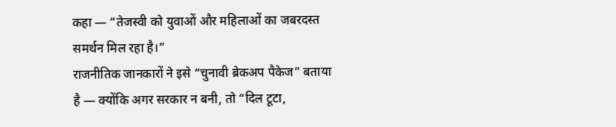कहा — “तेजस्वी को युवाओं और महिलाओं का जबरदस्त समर्थन मिल रहा है।”
राजनीतिक जानकारों ने इसे “चुनावी ब्रेकअप पैकेज” बताया है — क्योंकि अगर सरकार न बनी, तो “दिल टूटा,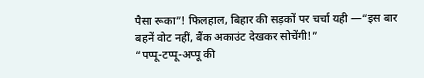पैसा रूका”! फिलहाल, बिहार की सड़कों पर चर्चा यही —“इस बार बहनें वोट नहीं, बैंक अकाउंट देखकर सोचेंगी!”
“पप्पू-टप्पू-अप्पू की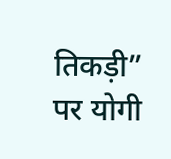तिकड़ी” पर योगी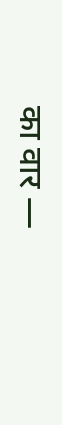का वार —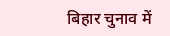बिहार चुनाव में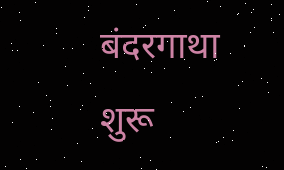बंदरगाथा शुरू